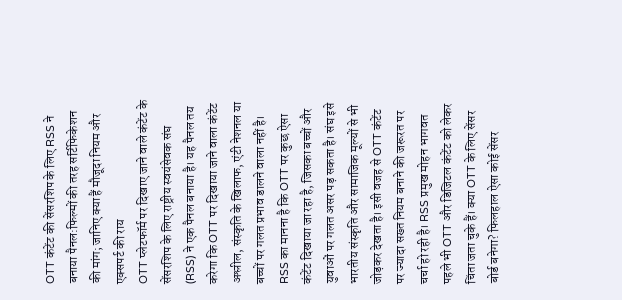OTT कंटेंट की सेंसरशिप के लिए RSS ने बनाया पैनल:फिल्मों की तरह सर्टिफिकेशन की मांग; जानिए क्या हैं मौजूदा नियम और एक्सपर्ट की राय
OTT प्लेटफॉर्म पर दिखाए जाने वाले कंटेंट के सेंसरशिप के लिए राष्ट्रीय स्वयंसेवक संघ (RSS) ने एक पैनल बनाया है। यह पैनल तय करेगा कि OTT पर दिखाया जाने वाला कंटेंट अश्लील, संस्कृति के खिलाफ, एंटी नेशनल या बच्चों पर गलत प्रभाव डालने वाला नहीं है। RSS का मानना है कि OTT पर कुछ ऐसा कंटेंट दिखाया जा रहा है, जिसका बच्चों और युवाओं पर गलत असर पड़ सकता है। संघ इसे भारतीय संस्कृति और सामाजिक मूल्यों से भी जोड़कर देखता है। इसी वजह से OTT कंटेंट पर ज्यादा सख्त नियम बनाने की जरूरत पर चर्चा हो रही है। RSS प्रमुख मोहन भागवत पहले भी OTT और डिजिटल कंटेंट को लेकर चिंता जता चुके हैं। क्या OTT के लिए सेंसर बोर्ड बनेगा? फिलहाल ऐसा कोई सेंसर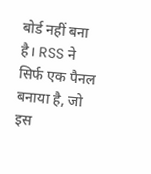बोर्ड नहीं बना है। RSS ने सिर्फ एक पैनल बनाया है, जो इस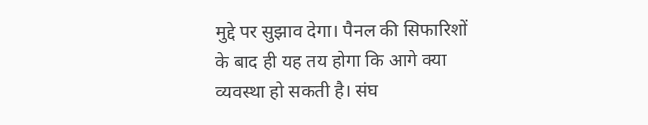मुद्दे पर सुझाव देगा। पैनल की सिफारिशों के बाद ही यह तय होगा कि आगे क्या व्यवस्था हो सकती है। संघ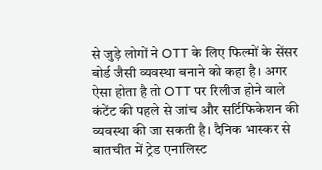से जुड़े लोगों ने OTT के लिए फिल्मों के सेंसर बोर्ड जैसी व्यवस्था बनाने को कहा है। अगर ऐसा होता है तो OTT पर रिलीज होने वाले कंटेंट की पहले से जांच और सर्टिफिकेशन की व्यवस्था की जा सकती है। दैनिक भास्कर से बातचीत में ट्रेड एनालिस्ट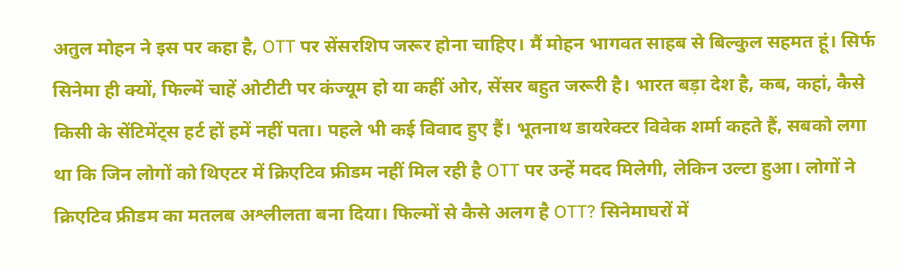अतुल मोहन ने इस पर कहा है, OTT पर सेंसरशिप जरूर होना चाहिए। मैं मोहन भागवत साहब से बिल्कुल सहमत हूं। सिर्फ सिनेमा ही क्यों, फिल्में चाहें ओटीटी पर कंज्यूम हो या कहीं ओर, सेंसर बहुत जरूरी है। भारत बड़ा देश है, कब, कहां, कैसे किसी के सेंटिमेंट्स हर्ट हों हमें नहीं पता। पहले भी कई विवाद हुए हैं। भूतनाथ डायरेक्टर विवेक शर्मा कहते हैं, सबको लगा था कि जिन लोगों को थिएटर में क्रिएटिव फ्रीडम नहीं मिल रही है OTT पर उन्हें मदद मिलेगी, लेकिन उल्टा हुआ। लोगों ने क्रिएटिव फ्रीडम का मतलब अश्लीलता बना दिया। फिल्मों से कैसे अलग है OTT? सिनेमाघरों में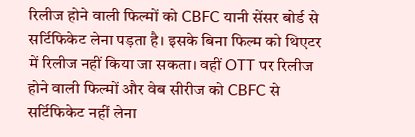रिलीज होने वाली फिल्मों को CBFC यानी सेंसर बोर्ड से सर्टिफिकेट लेना पड़ता है। इसके बिना फिल्म को थिएटर में रिलीज नहीं किया जा सकता। वहीं OTT पर रिलीज होने वाली फिल्मों और वेब सीरीज को CBFC से सर्टिफिकेट नहीं लेना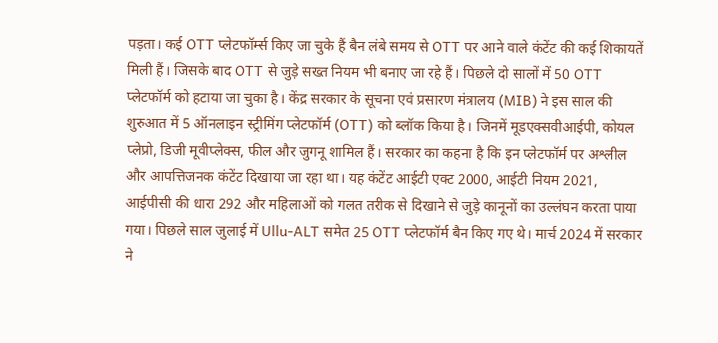पड़ता। कई OTT प्लेटफॉर्म्स किए जा चुके हैं बैन लंबे समय से OTT पर आने वाले कंटेंट की कई शिकायतें मिली हैं। जिसके बाद OTT से जुड़े सख्त नियम भी बनाए जा रहे हैं। पिछले दो सालों में 50 OTT प्लेटफॉर्म को हटाया जा चुका है। केंद्र सरकार के सूचना एवं प्रसारण मंत्रालय (MIB) ने इस साल की शुरुआत में 5 ऑनलाइन स्ट्रीमिंग प्लेटफॉर्म (OTT) को ब्लॉक किया है। जिनमें मूडएक्सवीआईपी, कोयल प्लेप्रो, डिजी मूवीप्लेक्स, फील और जुगनू शामिल हैं। सरकार का कहना है कि इन प्लेटफॉर्म पर अश्लील और आपत्तिजनक कंटेंट दिखाया जा रहा था। यह कंटेंट आईटी एक्ट 2000, आईटी नियम 2021, आईपीसी की धारा 292 और महिलाओं को गलत तरीक से दिखाने से जुड़े कानूनों का उल्लंघन करता पाया गया। पिछले साल जुलाई में Ullu-ALT समेत 25 OTT प्लेटफॉर्म बैन किए गए थे। मार्च 2024 में सरकार ने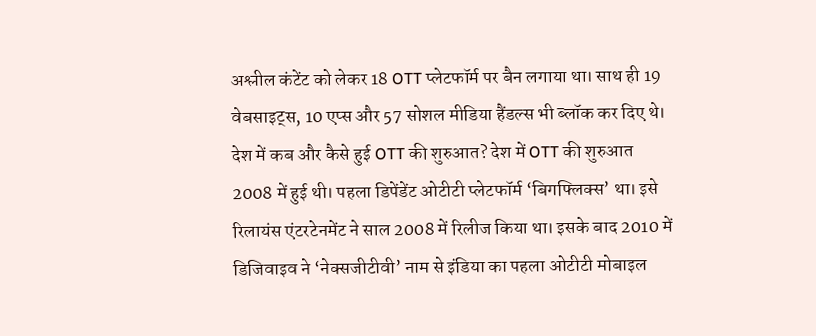अश्लील कंटेंट को लेकर 18 OTT प्लेटफॉर्म पर बैन लगाया था। साथ ही 19 वेबसाइट्स, 10 एप्स और 57 सोशल मीडिया हैंडल्स भी ब्लॉक कर दिए थे। देश में कब और कैसे हुई OTT की शुरुआत? देश में OTT की शुरुआत 2008 में हुई थी। पहला डिपेंडेंट ओटीटी प्लेटफॉर्म ‘बिगफ्लिक्स’ था। इसे रिलायंस एंटरटेनमेंट ने साल 2008 में रिलीज किया था। इसके बाद 2010 में डिजिवाइव ने ‘नेक्सजीटीवी’ नाम से इंडिया का पहला ओटीटी मोबाइल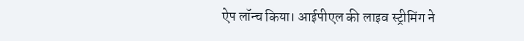ऐप लॉन्च किया। आईपीएल की लाइव स्ट्रीमिंग ने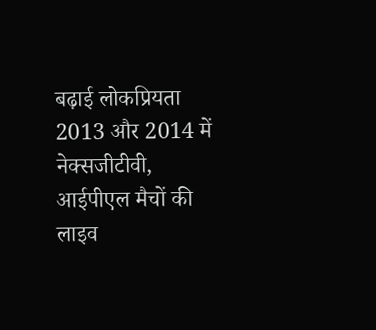बढ़ाई लोकप्रियता 2013 और 2014 में नेक्सजीटीवी, आईपीएल मैचों की लाइव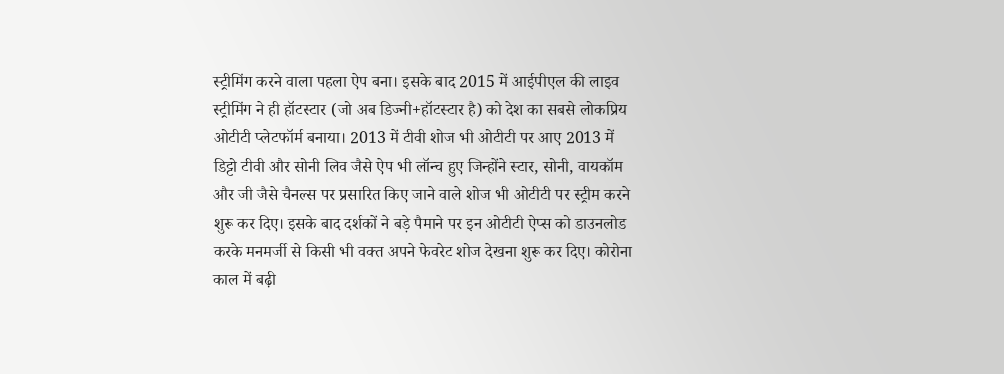स्ट्रीमिंग करने वाला पहला ऐप बना। इसके बाद 2015 में आईपीएल की लाइव स्ट्रीमिंग ने ही हॉटस्टार (जो अब डिज्नी+हॉटस्टार है) को देश का सबसे लोकप्रिय ओटीटी प्लेटफॉर्म बनाया। 2013 में टीवी शोज भी ओटीटी पर आए 2013 में डिट्टो टीवी और सोनी लिव जैसे ऐप भी लॉन्च हुए जिन्होंने स्टार, सोनी, वायकॉम और जी जैसे चैनल्स पर प्रसारित किए जाने वाले शोज भी ओटीटी पर स्ट्रीम करने शुरू कर दिए। इसके बाद दर्शकों ने बड़े पैमाने पर इन ओटीटी ऐप्स को डाउनलोड करके मनमर्जी से किसी भी वक्त अपने फेवरेट शोज देखना शुरू कर दिए। कोरोना काल में बढ़ी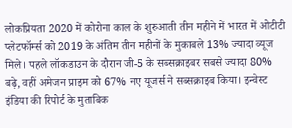लोकप्रियता 2020 में कोरोना काल के शुरुआती तीन महीने में भारत में ओटीटी प्लेटफॉर्म्स को 2019 के अंतिम तीन महीनों के मुकाबले 13% ज्यादा व्यूज मिले। पहले लॉकडाउन के दौरान जी-5 के सब्सक्राइबर सबसे ज्यादा 80% बढ़े, वहीं अमेजन प्राइम को 67% नए यूजर्स ने सब्सक्राइब किया। इन्वेस्ट इंडिया की रिपोर्ट के मुताबिक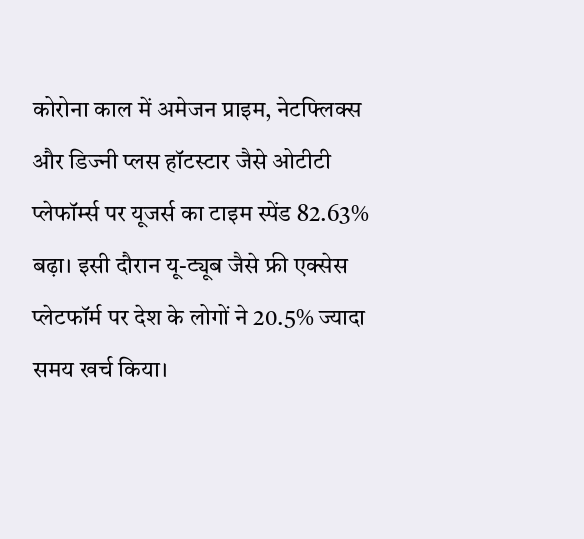कोरोना काल में अमेजन प्राइम, नेटफ्लिक्स और डिज्नी प्लस हॉटस्टार जैसे ओटीटी प्लेफॉर्म्स पर यूजर्स का टाइम स्पेंड 82.63% बढ़ा। इसी दौरान यू-ट्यूब जैसे फ्री एक्सेस प्लेटफॉर्म पर देश के लोगों ने 20.5% ज्यादा समय खर्च किया।